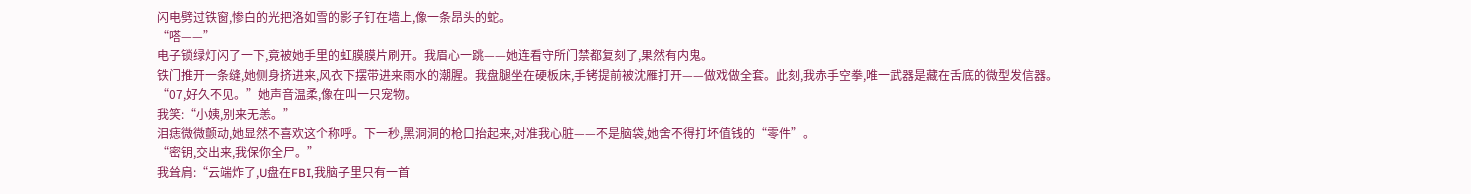闪电劈过铁窗,惨白的光把洛如雪的影子钉在墙上,像一条昂头的蛇。
“嗒——”
电子锁绿灯闪了一下,竟被她手里的虹膜膜片刷开。我眉心一跳——她连看守所门禁都复刻了,果然有内鬼。
铁门推开一条缝,她侧身挤进来,风衣下摆带进来雨水的潮腥。我盘腿坐在硬板床,手铐提前被沈雁打开——做戏做全套。此刻,我赤手空拳,唯一武器是藏在舌底的微型发信器。
“07,好久不见。”她声音温柔,像在叫一只宠物。
我笑:“小姨,别来无恙。”
泪痣微微颤动,她显然不喜欢这个称呼。下一秒,黑洞洞的枪口抬起来,对准我心脏——不是脑袋,她舍不得打坏值钱的“零件”。
“密钥,交出来,我保你全尸。”
我耸肩:“云端炸了,U盘在FBI,我脑子里只有一首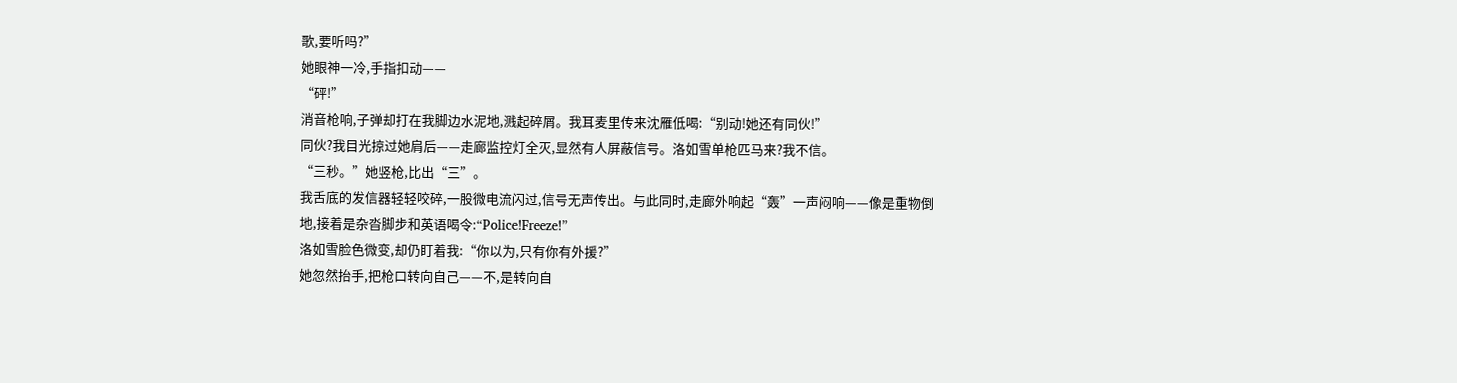歌,要听吗?”
她眼神一冷,手指扣动——
“砰!”
消音枪响,子弹却打在我脚边水泥地,溅起碎屑。我耳麦里传来沈雁低喝:“别动!她还有同伙!”
同伙?我目光掠过她肩后——走廊监控灯全灭,显然有人屏蔽信号。洛如雪单枪匹马来?我不信。
“三秒。”她竖枪,比出“三”。
我舌底的发信器轻轻咬碎,一股微电流闪过,信号无声传出。与此同时,走廊外响起“轰”一声闷响——像是重物倒地,接着是杂沓脚步和英语喝令:“Police!Freeze!”
洛如雪脸色微变,却仍盯着我:“你以为,只有你有外援?”
她忽然抬手,把枪口转向自己——不,是转向自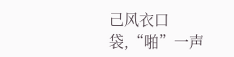己风衣口袋,“啪”一声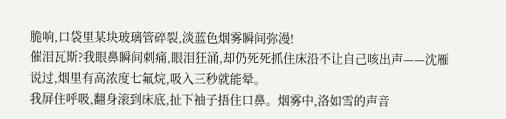脆响,口袋里某块玻璃管碎裂,淡蓝色烟雾瞬间弥漫!
催泪瓦斯?我眼鼻瞬间刺痛,眼泪狂涌,却仍死死抓住床沿不让自己咳出声——沈雁说过,烟里有高浓度七氟烷,吸入三秒就能晕。
我屏住呼吸,翻身滚到床底,扯下袖子捂住口鼻。烟雾中,洛如雪的声音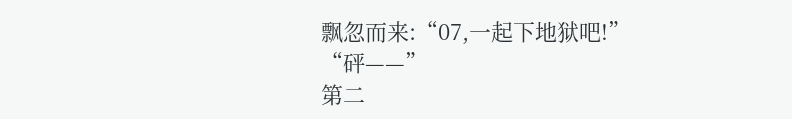飘忽而来:“07,一起下地狱吧!”
“砰——”
第二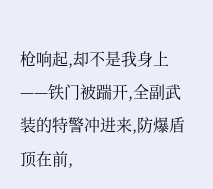枪响起,却不是我身上——铁门被踹开,全副武装的特警冲进来,防爆盾顶在前,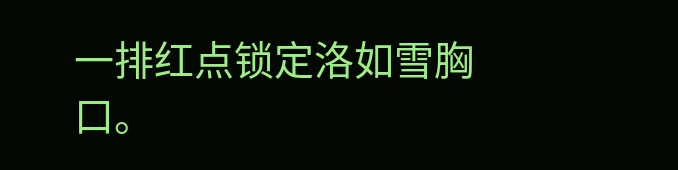一排红点锁定洛如雪胸口。